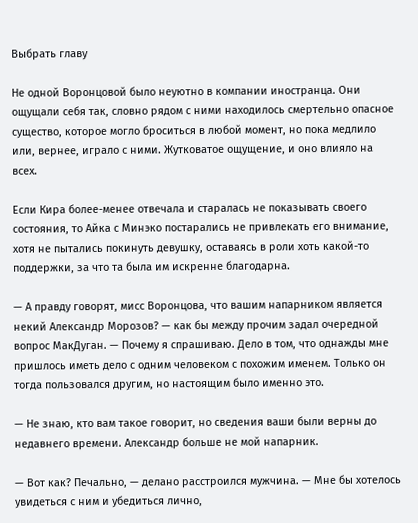Выбрать главу

Не одной Воронцовой было неуютно в компании иностранца. Они ощущали себя так, словно рядом с ними находилось смертельно опасное существо, которое могло броситься в любой момент, но пока медлило или, вернее, играло с ними. Жутковатое ощущение, и оно влияло на всех.

Если Кира более-менее отвечала и старалась не показывать своего состояния, то Айка с Минэко постарались не привлекать его внимание, хотя не пытались покинуть девушку, оставаясь в роли хоть какой-то поддержки, за что та была им искренне благодарна.

— А правду говорят, мисс Воронцова, что вашим напарником является некий Александр Морозов? — как бы между прочим задал очередной вопрос МакДуган. — Почему я спрашиваю. Дело в том, что однажды мне пришлось иметь дело с одним человеком с похожим именем. Только он тогда пользовался другим, но настоящим было именно это.

— Не знаю, кто вам такое говорит, но сведения ваши были верны до недавнего времени. Александр больше не мой напарник.

— Вот как? Печально, — делано расстроился мужчина. — Мне бы хотелось увидеться с ним и убедиться лично,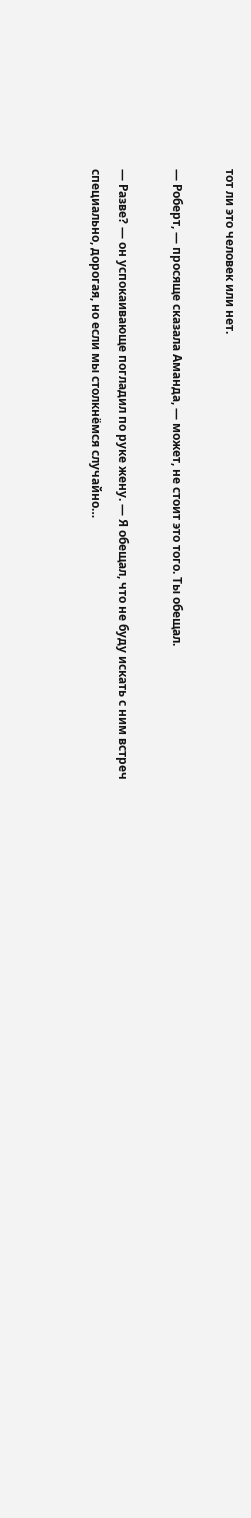тот ли это человек или нет.

— Роберт, — просяще сказала Аманда, — может, не стоит это того. Ты обещал.

— Разве? — он успокаивающе погладил по руке жену. — Я обещал, что не буду искать с ним встреч специально, дорогая, но если мы столкнёмся случайно…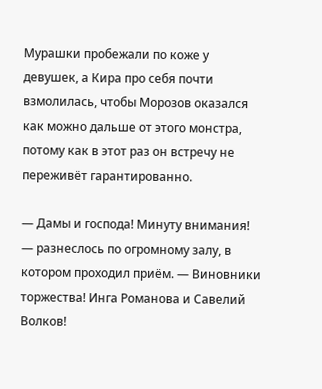Мурашки пробежали по коже у девушек, а Кира про себя почти взмолилась, чтобы Морозов оказался как можно дальше от этого монстра, потому как в этот раз он встречу не переживёт гарантированно.

— Дамы и господа! Минуту внимания! — разнеслось по огромному залу, в котором проходил приём. — Виновники торжества! Инга Романова и Савелий Волков!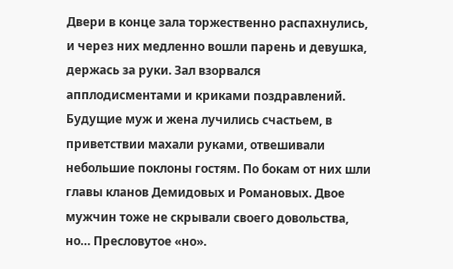Двери в конце зала торжественно распахнулись, и через них медленно вошли парень и девушка, держась за руки. Зал взорвался апплодисментами и криками поздравлений. Будущие муж и жена лучились счастьем, в приветствии махали руками, отвешивали небольшие поклоны гостям. По бокам от них шли главы кланов Демидовых и Романовых. Двое мужчин тоже не скрывали своего довольства, но… Пресловутое «но».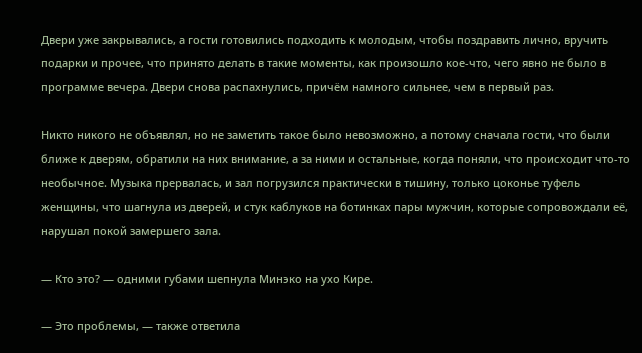Двери уже закрывались, а гости готовились подходить к молодым, чтобы поздравить лично, вручить подарки и прочее, что принято делать в такие моменты, как произошло кое-что, чего явно не было в программе вечера. Двери снова распахнулись, причём намного сильнее, чем в первый раз.

Никто никого не объявлял, но не заметить такое было невозможно, а потому сначала гости, что были ближе к дверям, обратили на них внимание, а за ними и остальные, когда поняли, что происходит что-то необычное. Музыка прервалась, и зал погрузился практически в тишину, только цоконье туфель женщины, что шагнула из дверей, и стук каблуков на ботинках пары мужчин, которые сопровождали её, нарушал покой замершего зала.

— Кто это? — одними губами шепнула Минэко на ухо Кире.

— Это проблемы, — также ответила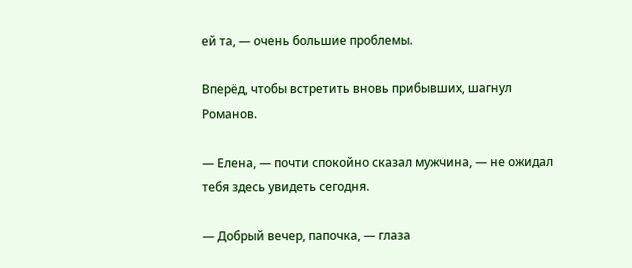ей та, — очень большие проблемы.

Вперёд, чтобы встретить вновь прибывших, шагнул Романов.

— Елена, — почти спокойно сказал мужчина, — не ожидал тебя здесь увидеть сегодня.

— Добрый вечер, папочка, — глаза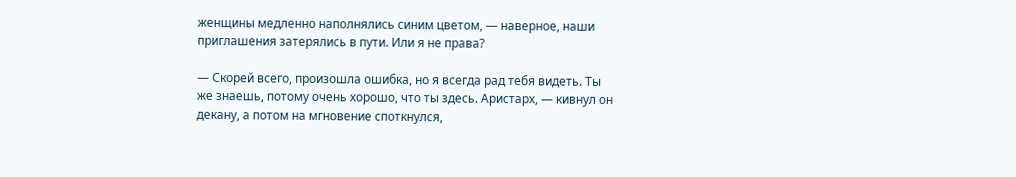женщины медленно наполнялись синим цветом, — наверное, наши приглашения затерялись в пути. Или я не права?

— Скорей всего, произошла ошибка, но я всегда рад тебя видеть. Ты же знаешь, потому очень хорошо, что ты здесь. Аристарх, — кивнул он декану, а потом на мгновение споткнулся,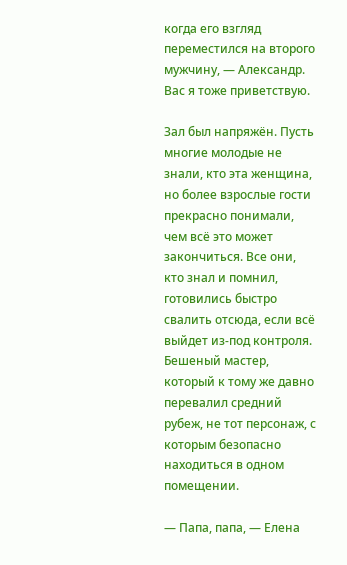когда его взгляд переместился на второго мужчину, — Александр. Вас я тоже приветствую.

Зал был напряжён. Пусть многие молодые не знали, кто эта женщина, но более взрослые гости прекрасно понимали, чем всё это может закончиться. Все они, кто знал и помнил, готовились быстро свалить отсюда, если всё выйдет из-под контроля. Бешеный мастер, который к тому же давно перевалил средний рубеж, не тот персонаж, с которым безопасно находиться в одном помещении.

— Папа, папа, — Елена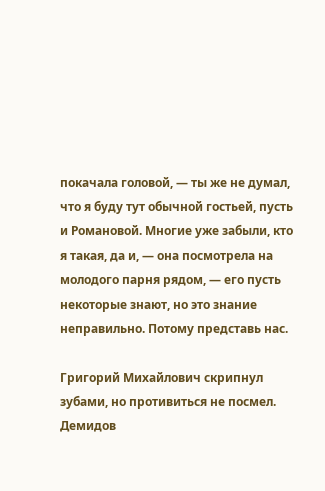покачала головой, — ты же не думал, что я буду тут обычной гостьей, пусть и Романовой. Многие уже забыли, кто я такая, да и, — она посмотрела на молодого парня рядом, — его пусть некоторые знают, но это знание неправильно. Потому представь нас.

Григорий Михайлович скрипнул зубами, но противиться не посмел. Демидов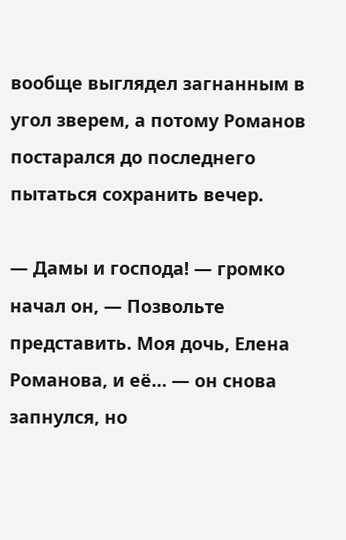вообще выглядел загнанным в угол зверем, а потому Романов постарался до последнего пытаться сохранить вечер.

— Дамы и господа! — громко начал он, — Позвольте представить. Моя дочь, Елена Романова, и её… — он снова запнулся, но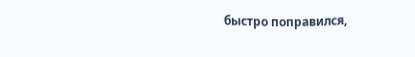быстро поправился,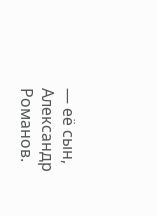— её сын, Александр Романов.